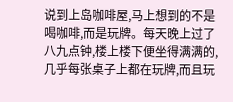说到上岛咖啡屋,马上想到的不是喝咖啡,而是玩牌。每天晚上过了八九点钟,楼上楼下便坐得满满的,几乎每张桌子上都在玩牌,而且玩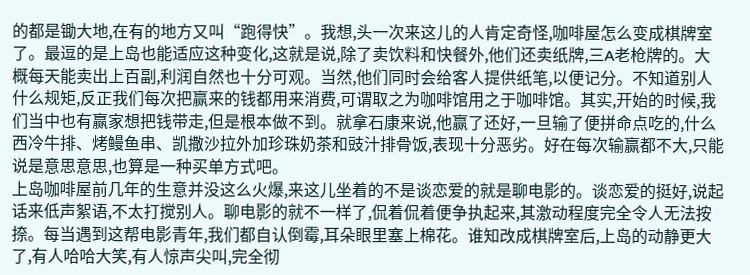的都是锄大地,在有的地方又叫“跑得快”。我想,头一次来这儿的人肯定奇怪,咖啡屋怎么变成棋牌室了。最逗的是上岛也能适应这种变化,这就是说,除了卖饮料和快餐外,他们还卖纸牌,三A老枪牌的。大概每天能卖出上百副,利润自然也十分可观。当然,他们同时会给客人提供纸笔,以便记分。不知道别人什么规矩,反正我们每次把赢来的钱都用来消费,可谓取之为咖啡馆用之于咖啡馆。其实,开始的时候,我们当中也有赢家想把钱带走,但是根本做不到。就拿石康来说,他赢了还好,一旦输了便拼命点吃的,什么西冷牛排、烤鳗鱼串、凯撒沙拉外加珍珠奶茶和豉汁排骨饭,表现十分恶劣。好在每次输赢都不大,只能说是意思意思,也算是一种买单方式吧。
上岛咖啡屋前几年的生意并没这么火爆,来这儿坐着的不是谈恋爱的就是聊电影的。谈恋爱的挺好,说起话来低声絮语,不太打搅别人。聊电影的就不一样了,侃着侃着便争执起来,其激动程度完全令人无法按捺。每当遇到这帮电影青年,我们都自认倒霉,耳朵眼里塞上棉花。谁知改成棋牌室后,上岛的动静更大了,有人哈哈大笑,有人惊声尖叫,完全彻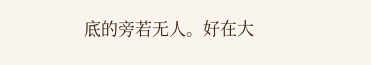底的旁若无人。好在大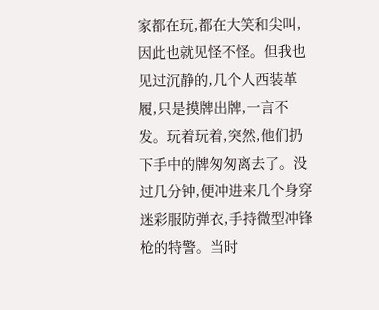家都在玩,都在大笑和尖叫,因此也就见怪不怪。但我也见过沉静的,几个人西装革履,只是摸牌出牌,一言不发。玩着玩着,突然,他们扔下手中的牌匆匆离去了。没过几分钟,便冲进来几个身穿迷彩服防弹衣,手持微型冲锋枪的特警。当时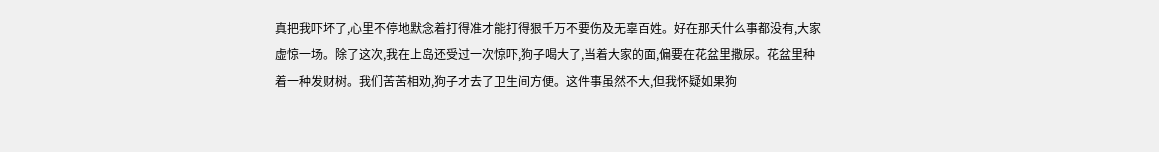真把我吓坏了,心里不停地默念着打得准才能打得狠千万不要伤及无辜百姓。好在那夭什么事都没有,大家虚惊一场。除了这次,我在上岛还受过一次惊吓,狗子喝大了,当着大家的面,偏要在花盆里撒尿。花盆里种着一种发财树。我们苦苦相劝,狗子才去了卫生间方便。这件事虽然不大,但我怀疑如果狗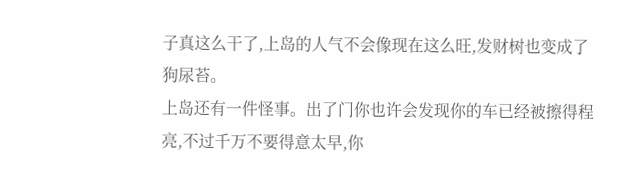子真这么干了,上岛的人气不会像现在这么旺,发财树也变成了狗尿苔。
上岛还有一件怪事。出了门你也许会发现你的车已经被擦得程亮,不过千万不要得意太早,你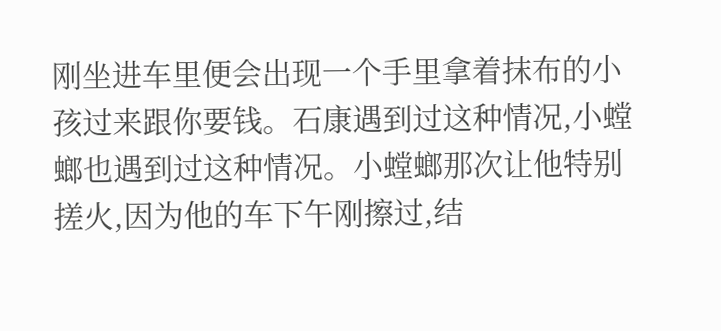刚坐进车里便会出现一个手里拿着抹布的小孩过来跟你要钱。石康遇到过这种情况,小螳螂也遇到过这种情况。小螳螂那次让他特别搓火,因为他的车下午刚擦过,结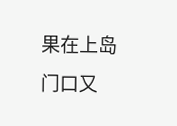果在上岛门口又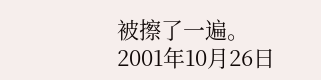被擦了一遍。
2001年10月26日